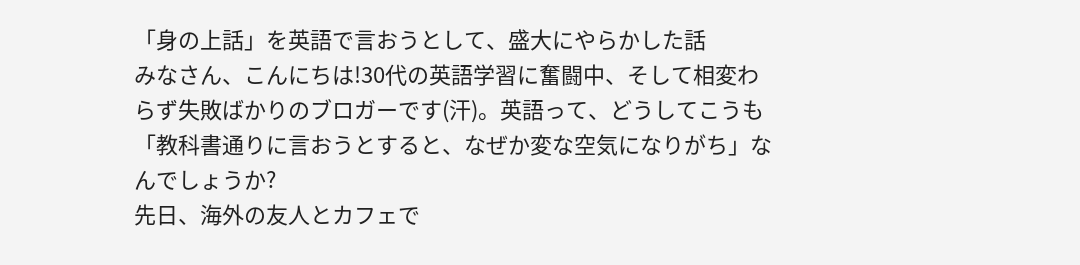「身の上話」を英語で言おうとして、盛大にやらかした話
みなさん、こんにちは!30代の英語学習に奮闘中、そして相変わらず失敗ばかりのブロガーです(汗)。英語って、どうしてこうも「教科書通りに言おうとすると、なぜか変な空気になりがち」なんでしょうか?
先日、海外の友人とカフェで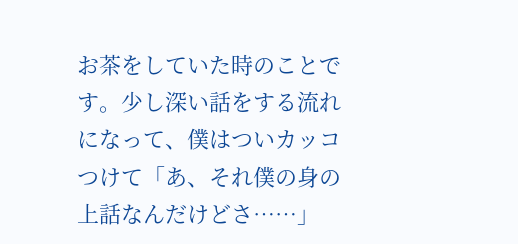お茶をしていた時のことです。少し深い話をする流れになって、僕はついカッコつけて「あ、それ僕の身の上話なんだけどさ……」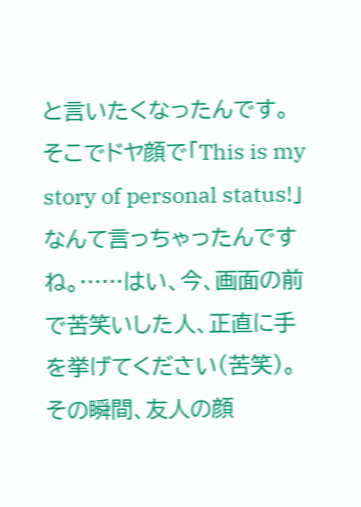と言いたくなったんです。そこでドヤ顔で「This is my story of personal status!」なんて言っちゃったんですね。……はい、今、画面の前で苦笑いした人、正直に手を挙げてください(苦笑)。
その瞬間、友人の顔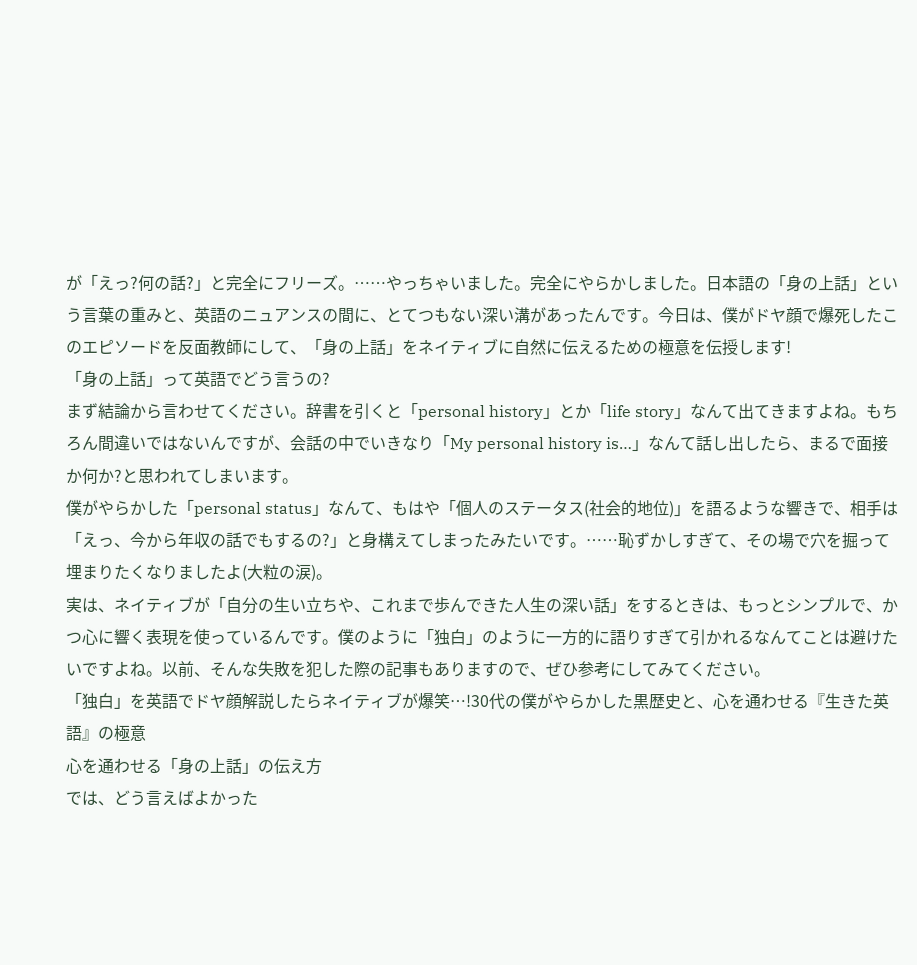が「えっ?何の話?」と完全にフリーズ。……やっちゃいました。完全にやらかしました。日本語の「身の上話」という言葉の重みと、英語のニュアンスの間に、とてつもない深い溝があったんです。今日は、僕がドヤ顔で爆死したこのエピソードを反面教師にして、「身の上話」をネイティブに自然に伝えるための極意を伝授します!
「身の上話」って英語でどう言うの?
まず結論から言わせてください。辞書を引くと「personal history」とか「life story」なんて出てきますよね。もちろん間違いではないんですが、会話の中でいきなり「My personal history is…」なんて話し出したら、まるで面接か何か?と思われてしまいます。
僕がやらかした「personal status」なんて、もはや「個人のステータス(社会的地位)」を語るような響きで、相手は「えっ、今から年収の話でもするの?」と身構えてしまったみたいです。……恥ずかしすぎて、その場で穴を掘って埋まりたくなりましたよ(大粒の涙)。
実は、ネイティブが「自分の生い立ちや、これまで歩んできた人生の深い話」をするときは、もっとシンプルで、かつ心に響く表現を使っているんです。僕のように「独白」のように一方的に語りすぎて引かれるなんてことは避けたいですよね。以前、そんな失敗を犯した際の記事もありますので、ぜひ参考にしてみてください。
「独白」を英語でドヤ顔解説したらネイティブが爆笑…!30代の僕がやらかした黒歴史と、心を通わせる『生きた英語』の極意
心を通わせる「身の上話」の伝え方
では、どう言えばよかった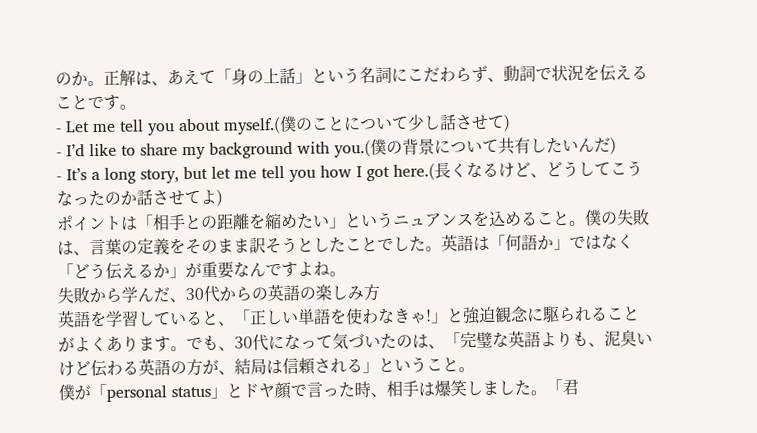のか。正解は、あえて「身の上話」という名詞にこだわらず、動詞で状況を伝えることです。
- Let me tell you about myself.(僕のことについて少し話させて)
- I’d like to share my background with you.(僕の背景について共有したいんだ)
- It’s a long story, but let me tell you how I got here.(長くなるけど、どうしてこうなったのか話させてよ)
ポイントは「相手との距離を縮めたい」というニュアンスを込めること。僕の失敗は、言葉の定義をそのまま訳そうとしたことでした。英語は「何語か」ではなく「どう伝えるか」が重要なんですよね。
失敗から学んだ、30代からの英語の楽しみ方
英語を学習していると、「正しい単語を使わなきゃ!」と強迫観念に駆られることがよくあります。でも、30代になって気づいたのは、「完璧な英語よりも、泥臭いけど伝わる英語の方が、結局は信頼される」ということ。
僕が「personal status」とドヤ顔で言った時、相手は爆笑しました。「君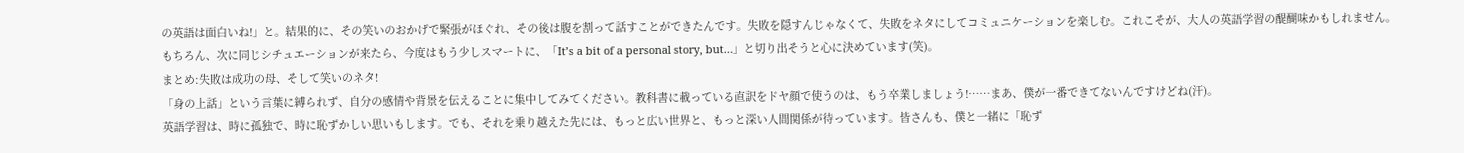の英語は面白いね!」と。結果的に、その笑いのおかげで緊張がほぐれ、その後は腹を割って話すことができたんです。失敗を隠すんじゃなくて、失敗をネタにしてコミュニケーションを楽しむ。これこそが、大人の英語学習の醍醐味かもしれません。
もちろん、次に同じシチュエーションが来たら、今度はもう少しスマートに、「It’s a bit of a personal story, but…」と切り出そうと心に決めています(笑)。
まとめ:失敗は成功の母、そして笑いのネタ!
「身の上話」という言葉に縛られず、自分の感情や背景を伝えることに集中してみてください。教科書に載っている直訳をドヤ顔で使うのは、もう卒業しましょう!……まあ、僕が一番できてないんですけどね(汗)。
英語学習は、時に孤独で、時に恥ずかしい思いもします。でも、それを乗り越えた先には、もっと広い世界と、もっと深い人間関係が待っています。皆さんも、僕と一緒に「恥ず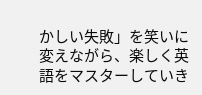かしい失敗」を笑いに変えながら、楽しく英語をマスターしていき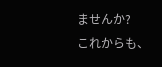ませんか?
これからも、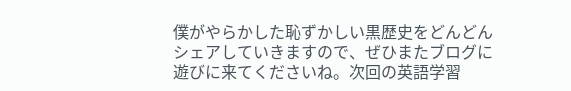僕がやらかした恥ずかしい黒歴史をどんどんシェアしていきますので、ぜひまたブログに遊びに来てくださいね。次回の英語学習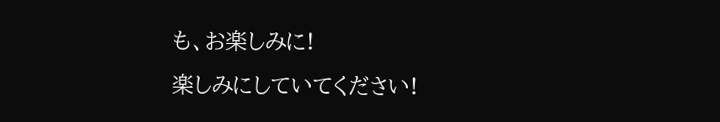も、お楽しみに!
楽しみにしていてください!